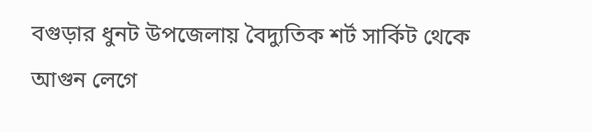বগুড়ার ধুনট উপজেলায় বৈদ্যুতিক শর্ট সার্কিট থেকে আগুন লেগে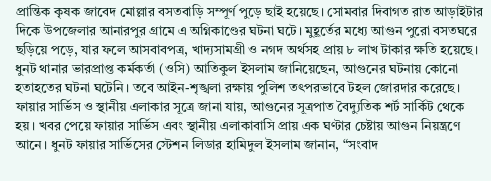প্রান্তিক কৃষক জাবেদ মোল্লার বসতবাড়ি সম্পূর্ণ পুড়ে ছাই হয়েছে। সোমবার দিবাগত রাত আড়াইটার দিকে উপজেলার আনারপুর গ্রামে এ অগ্নিকাণ্ডের ঘটনা ঘটে। মুহূর্তের মধ্যে আগুন পুরো বসতঘরে ছড়িয়ে পড়ে, যার ফলে আসবাবপত্র, খাদ্যসামগ্রী ও নগদ অর্থসহ প্রায় ৮ লাখ টাকার ক্ষতি হয়েছে।
ধুনট থানার ভারপ্রাপ্ত কর্মকর্তা (ওসি) আতিকুল ইসলাম জানিয়েছেন, আগুনের ঘটনায় কোনো হতাহতের ঘটনা ঘটেনি। তবে আইন-শৃঙ্খলা রক্ষায় পুলিশ তৎপরভাবে টহল জোরদার করেছে।
ফায়ার সার্ভিস ও স্থানীয় এলাকার সূত্রে জানা যায়, আগুনের সূত্রপাত বৈদ্যুতিক শর্ট সার্কিট থেকে হয়। খবর পেয়ে ফায়ার সার্ভিস এবং স্থানীয় এলাকাবাসি প্রায় এক ঘণ্টার চেষ্টায় আগুন নিয়ন্ত্রণে আনে। ধুনট ফায়ার সার্ভিসের স্টেশন লিডার হামিদুল ইসলাম জানান, “সংবাদ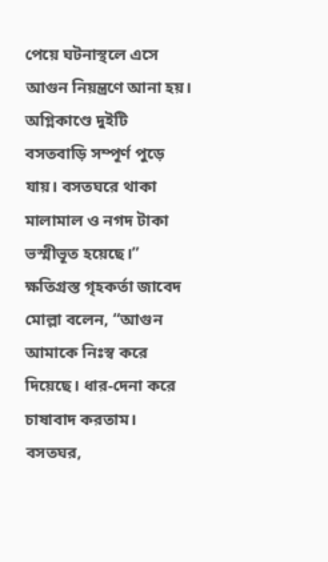পেয়ে ঘটনাস্থলে এসে আগুন নিয়ন্ত্রণে আনা হয়। অগ্নিকাণ্ডে দুইটি বসতবাড়ি সম্পূর্ণ পুড়ে যায়। বসতঘরে থাকা মালামাল ও নগদ টাকা ভস্মীভূত হয়েছে।”
ক্ষতিগ্রস্ত গৃহকর্তা জাবেদ মোল্লা বলেন, “আগুন আমাকে নিঃস্ব করে দিয়েছে। ধার-দেনা করে চাষাবাদ করতাম। বসতঘর,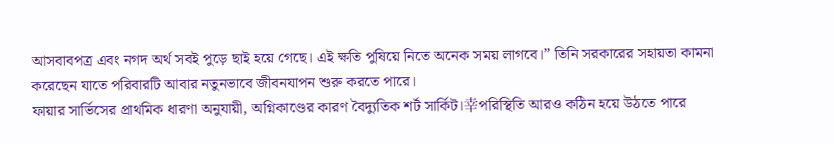আসবাবপত্র এবং নগদ অর্থ সবই পুড়ে ছাই হয়ে গেছে। এই ক্ষতি পুষিয়ে নিতে অনেক সময় লাগবে।” তিনি সরকারের সহায়তা কামনা করেছেন যাতে পরিবারটি আবার নতুনভাবে জীবনযাপন শুরু করতে পারে।
ফায়ার সার্ভিসের প্রাথমিক ধারণা অনুযায়ী, অগ্নিকাণ্ডের কারণ বৈদ্যুতিক শর্ট সার্কিট।幸পরিস্থিতি আরও কঠিন হয়ে উঠতে পারে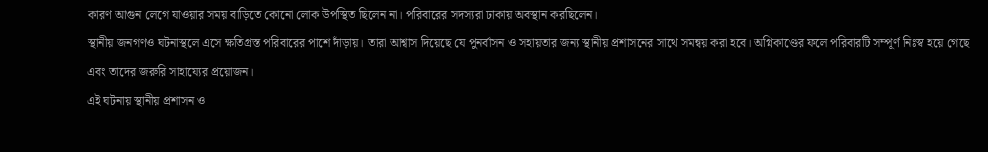কারণ আগুন লেগে যাওয়ার সময় বাড়িতে কোনো লোক উপস্থিত ছিলেন না। পরিবারের সদস্যরা ঢাকায় অবস্থান করছিলেন।
স্থানীয় জনগণও ঘটনাস্থলে এসে ক্ষতিগ্রস্ত পরিবারের পাশে দাঁড়ায়। তারা আশ্বাস দিয়েছে যে পুনর্বাসন ও সহায়তার জন্য স্থানীয় প্রশাসনের সাথে সমন্বয় করা হবে। অগ্নিকাণ্ডের ফলে পরিবারটি সম্পূর্ণ নিঃস্ব হয়ে গেছে এবং তাদের জরুরি সাহায্যের প্রয়োজন।
এই ঘটনায় স্থানীয় প্রশাসন ও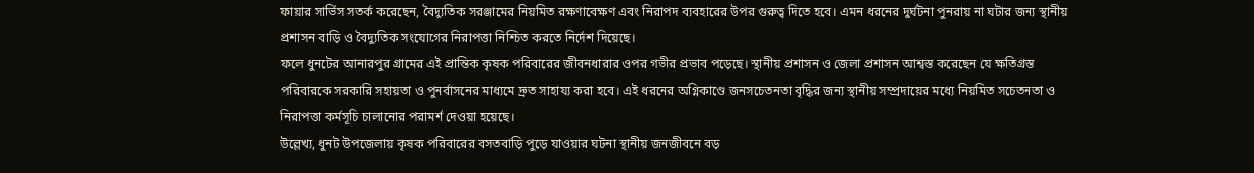ফায়ার সার্ভিস সতর্ক করেছেন, বৈদ্যুতিক সরঞ্জামের নিয়মিত রক্ষণাবেক্ষণ এবং নিরাপদ ব্যবহারের উপর গুরুত্ব দিতে হবে। এমন ধরনের দুর্ঘটনা পুনরায় না ঘটার জন্য স্থানীয় প্রশাসন বাড়ি ও বৈদ্যুতিক সংযোগের নিরাপত্তা নিশ্চিত করতে নির্দেশ দিয়েছে।
ফলে ধুনটের আনারপুর গ্রামের এই প্রান্তিক কৃষক পরিবারের জীবনধারার ওপর গভীর প্রভাব পড়েছে। স্থানীয় প্রশাসন ও জেলা প্রশাসন আশ্বস্ত করেছেন যে ক্ষতিগ্রস্ত পরিবারকে সরকারি সহায়তা ও পুনর্বাসনের মাধ্যমে দ্রুত সাহায্য করা হবে। এই ধরনের অগ্নিকাণ্ডে জনসচেতনতা বৃদ্ধির জন্য স্থানীয় সম্প্রদায়ের মধ্যে নিয়মিত সচেতনতা ও নিরাপত্তা কর্মসূচি চালানোর পরামর্শ দেওয়া হয়েছে।
উল্লেখ্য, ধুনট উপজেলায় কৃষক পরিবারের বসতবাড়ি পুড়ে যাওয়ার ঘটনা স্থানীয় জনজীবনে বড়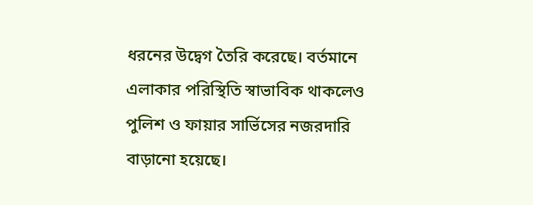ধরনের উদ্বেগ তৈরি করেছে। বর্তমানে এলাকার পরিস্থিতি স্বাভাবিক থাকলেও পুলিশ ও ফায়ার সার্ভিসের নজরদারি বাড়ানো হয়েছে।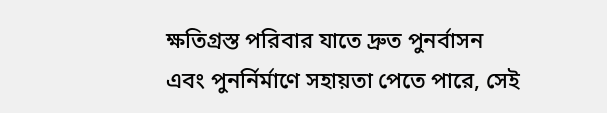ক্ষতিগ্রস্ত পরিবার যাতে দ্রুত পুনর্বাসন এবং পুনর্নির্মাণে সহায়তা পেতে পারে, সেই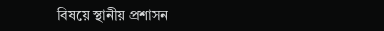বিষয়ে স্থানীয় প্রশাসন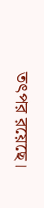তৎপর রয়েছে।